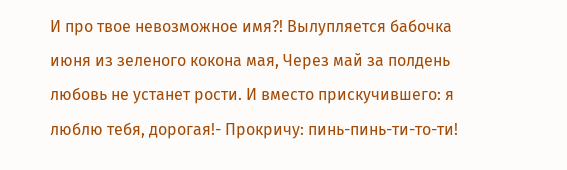И про твое невозможное имя?! Вылупляется бабочка июня из зеленого кокона мая, Через май за полдень любовь не устанет рости. И вместо прискучившего: я люблю тебя, дорогая!- Прокричу: пинь-пинь-ти-то-ти!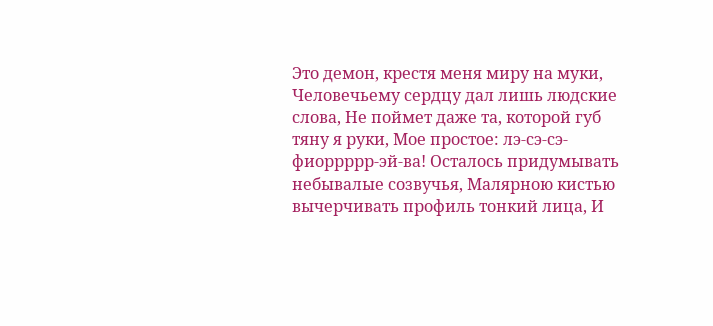Это демон, крестя меня миру на муки, Человечьему сердцу дал лишь людские слова, Не поймет даже та, которой губ тяну я руки, Мое простое: лэ-сэ-сэ-фиоррррр-эй-ва! Осталось придумывать небывалые созвучья, Малярною кистью вычерчивать профиль тонкий лица, И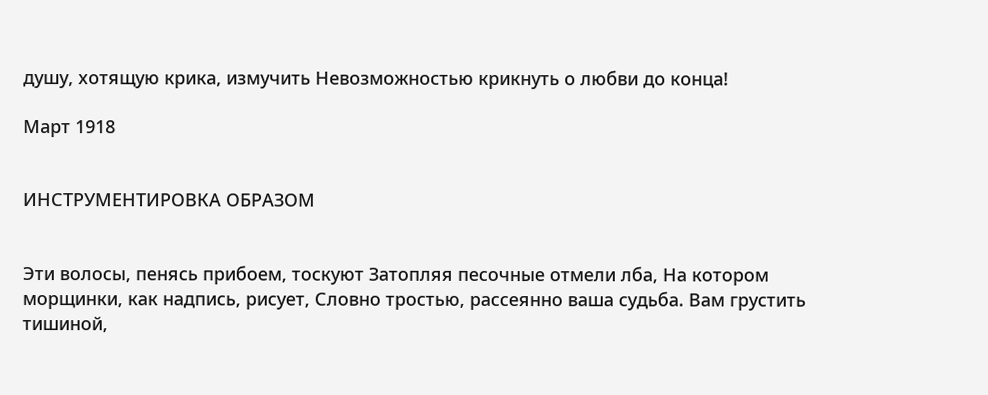душу, хотящую крика, измучить Невозможностью крикнуть о любви до конца!

Март 1918


ИНСТРУМЕНТИРОВКА ОБРАЗОМ


Эти волосы, пенясь прибоем, тоскуют Затопляя песочные отмели лба, На котором морщинки, как надпись, рисует, Словно тростью, рассеянно ваша судьба. Вам грустить тишиной,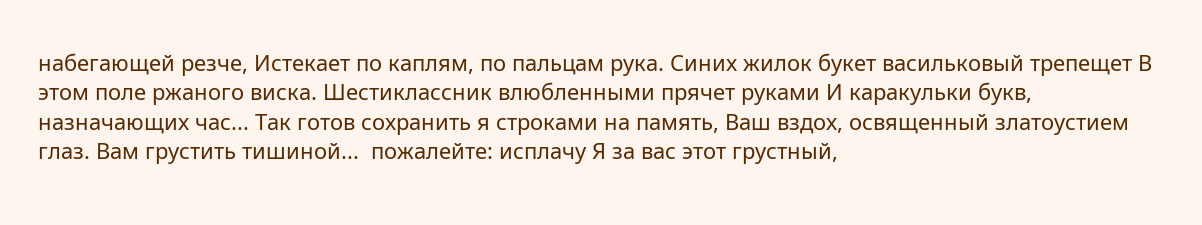набегающей резче, Истекает по каплям, по пальцам рука. Синих жилок букет васильковый трепещет В этом поле ржаного виска. Шестиклассник влюбленными прячет руками И каракульки букв, назначающих час... Так готов сохранить я строками на память, Ваш вздох, освященный златоустием глаз. Вам грустить тишиной...  пожалейте: исплачу Я за вас этот грустный,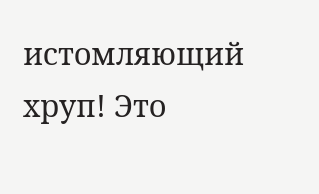истомляющий хруп! Это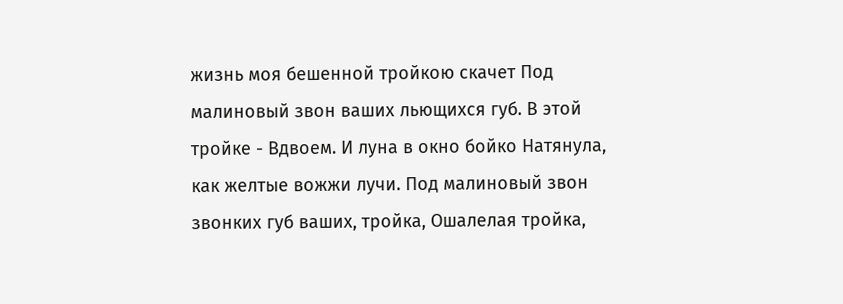жизнь моя бешенной тройкою скачет Под малиновый звон ваших льющихся губ. В этой тройке - Вдвоем. И луна в окно бойко Натянула, как желтые вожжи лучи. Под малиновый звон звонких губ ваших, тройка, Ошалелая тройка,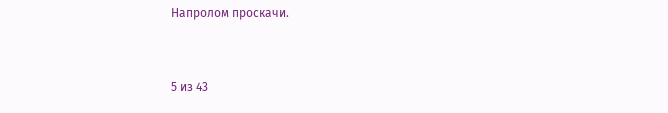Напролом проскачи.


5 из 43